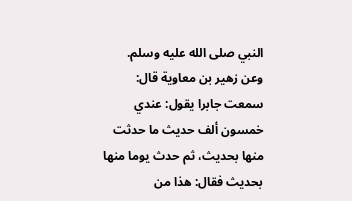النبي صلى الله عليه وسلم.
وعن زهير بن معاوية قال: سمعت جابرا يقول: عندي خمسون ألف حديث ما حدثت منها بحديث، ثم حدث يوما منها بحديث فقال: هذا من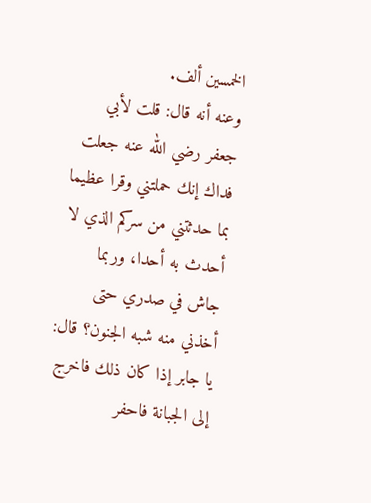الخمسين ألف.
وعنه أنه قال: قلت لأبي جعفر رضي الله عنه جعلت فداك إنك حملتني وقرا عظيما بما حدثتني من سركم الذي لا أحدث به أحدا، وربما جاش في صدري حتى أخذني منه شبه الجنون؟ قال: يا جابر إذا كان ذلك فاخرج إلى الجبانة فاحفر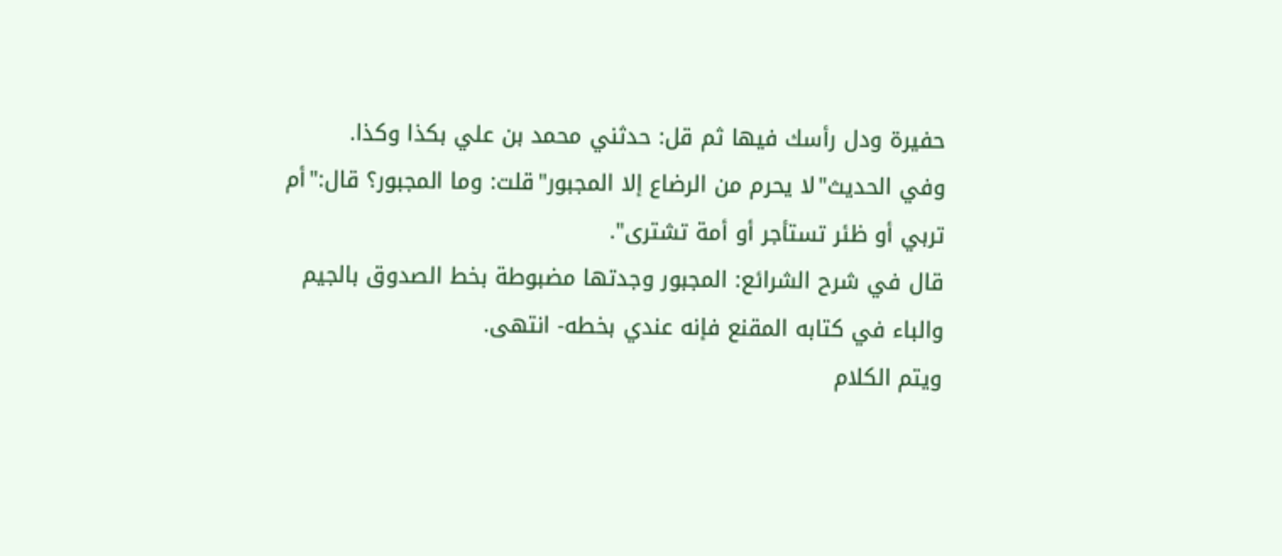حفيرة ودل رأسك فيها ثم قل: حدثني محمد بن علي بكذا وكذا.
وفي الحديث"لا يحرم من الرضاع إلا المجبور"قلت: وما المجبور؟ قال:"أم تربي أو ظئر تستأجر أو أمة تشترى".
قال في شرح الشرائع: المجبور وجدتها مضبوطة بخط الصدوق بالجيم والباء في كتابه المقنع فإنه عندي بخطه- انتهى.
ويتم الكلام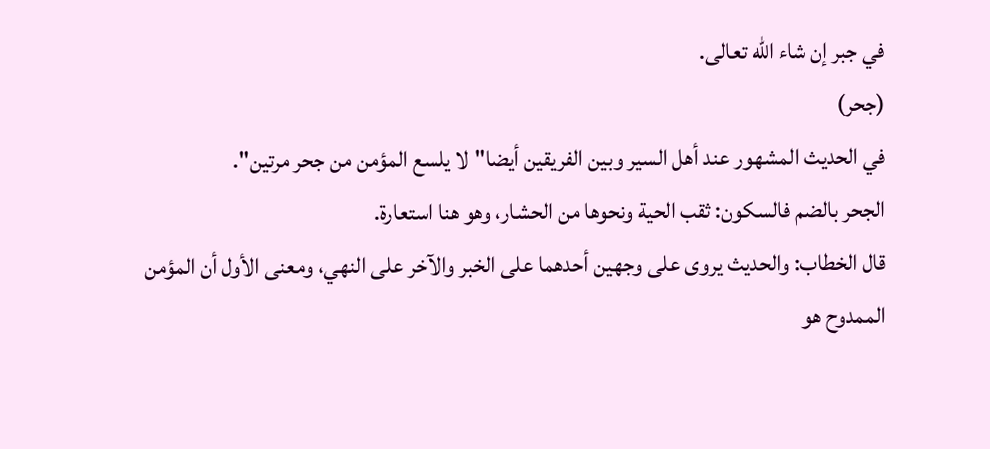في جبر إن شاء الله تعالى.
(جحر)
في الحديث المشهور عند أهل السير وبين الفريقين أيضا"لا يلسع المؤمن من جحر مرتين".
الجحر بالضم فالسكون: ثقب الحية ونحوها من الحشار، وهو هنا استعارة.
قال الخطاب: والحديث يروى على وجهين أحدهما على الخبر والآخر على النهي، ومعنى الأول أن المؤمن الممدوح هو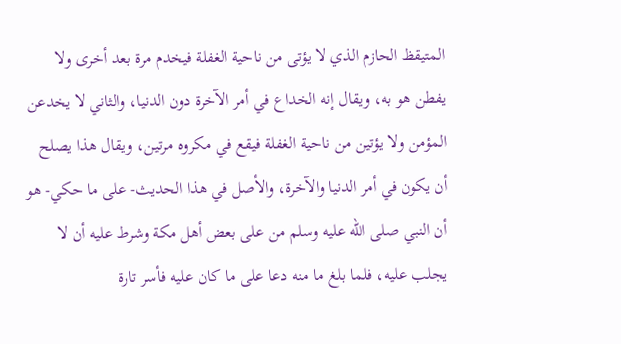المتيقظ الحازم الذي لا يؤتى من ناحية الغفلة فيخدم مرة بعد أخرى ولا يفطن هو به، ويقال إنه الخداع في أمر الآخرة دون الدنيا، والثاني لا يخدعن المؤمن ولا يؤتين من ناحية الغفلة فيقع في مكروه مرتين، ويقال هذا يصلح أن يكون في أمر الدنيا والآخرة، والأصل في هذا الحديث- على ما حكي- هو
أن النبي صلى الله عليه وسلم من على بعض أهل مكة وشرط عليه أن لا يجلب عليه، فلما بلغ ما منه دعا على ما كان عليه فأسر تارة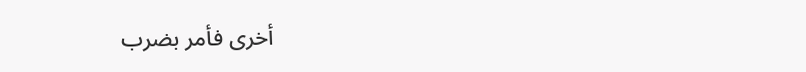أخرى فأمر بضرب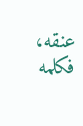عنقه، فكلمه